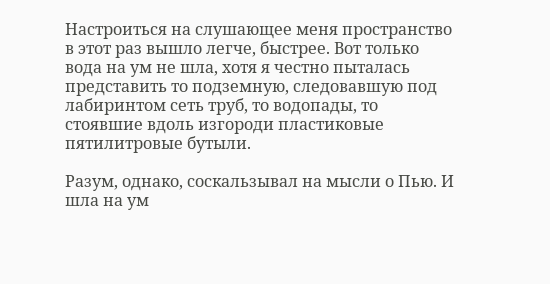Настроиться на слушающее меня пространство в этот раз вышло легче, быстрее. Вот только вода на ум не шла, хотя я честно пыталась представить то подземную, следовавшую под лабиринтом сеть труб, то водопады, то стоявшие вдоль изгороди пластиковые пятилитровые бутыли.

Разум, однако, соскальзывал на мысли о Пью. И шла на ум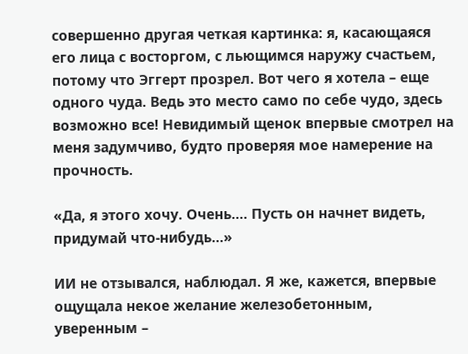совершенно другая четкая картинка: я, касающаяся его лица с восторгом, с льющимся наружу счастьем, потому что Эггерт прозрел. Вот чего я хотела – еще одного чуда. Ведь это место само по себе чудо, здесь возможно все! Невидимый щенок впервые смотрел на меня задумчиво, будто проверяя мое намерение на прочность.

«Да, я этого хочу. Очень…. Пусть он начнет видеть, придумай что-нибудь…»

ИИ не отзывался, наблюдал. Я же, кажется, впервые ощущала некое желание железобетонным, уверенным –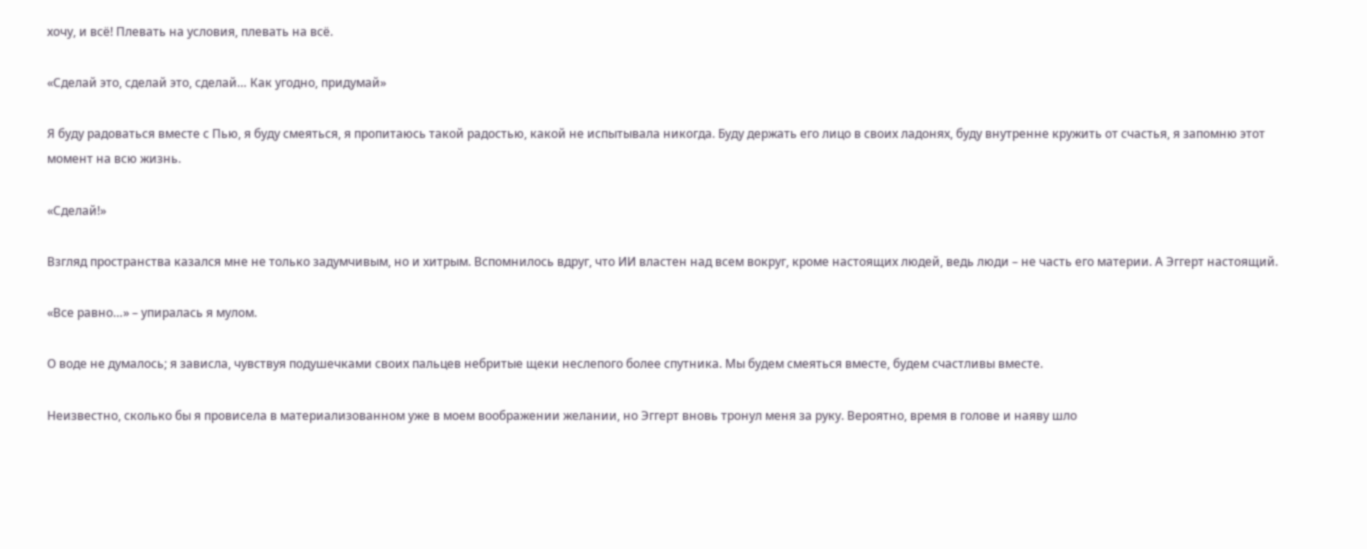хочу, и всё! Плевать на условия, плевать на всё.

«Сделай это, сделай это, сделай… Как угодно, придумай»

Я буду радоваться вместе с Пью, я буду смеяться, я пропитаюсь такой радостью, какой не испытывала никогда. Буду держать его лицо в своих ладонях, буду внутренне кружить от счастья, я запомню этот момент на всю жизнь.

«Сделай!»

Взгляд пространства казался мне не только задумчивым, но и хитрым. Вспомнилось вдруг, что ИИ властен над всем вокруг, кроме настоящих людей, ведь люди – не часть его материи. А Эггерт настоящий.

«Все равно…» – упиралась я мулом.

О воде не думалось; я зависла, чувствуя подушечками своих пальцев небритые щеки неслепого более спутника. Мы будем смеяться вместе, будем счастливы вместе.

Неизвестно, сколько бы я провисела в материализованном уже в моем воображении желании, но Эггерт вновь тронул меня за руку. Вероятно, время в голове и наяву шло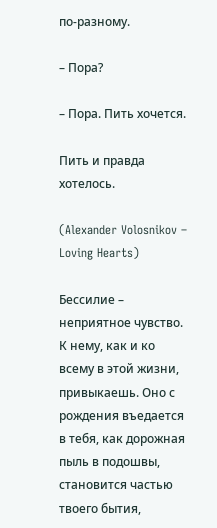по-разному.

– Пора?

– Пора. Пить хочется.

Пить и правда хотелось.

(Alexander Volosnikov – Loving Hearts)

Бессилие – неприятное чувство. К нему, как и ко всему в этой жизни, привыкаешь. Оно с рождения въедается в тебя, как дорожная пыль в подошвы, становится частью твоего бытия,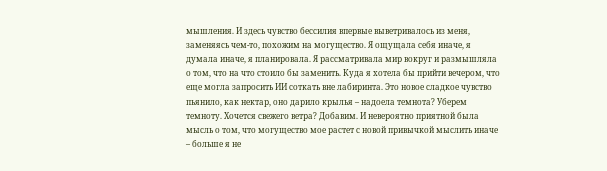мышления. И здесь чувство бессилия впервые выветривалось из меня, заменяясь чем-то, похожим на могущество. Я ощущала себя иначе, я думала иначе, я планировала. Я рассматривала мир вокруг и размышляла о том, что на что стоило бы заменить. Куда я хотела бы прийти вечером, что еще могла запросить ИИ соткать вне лабиринта. Это новое сладкое чувство пьянило, как нектар, оно дарило крылья – надоела темнота? Уберем темноту. Хочется свежего ветра? Добавим. И невероятно приятной была мысль о том, что могущество мое растет с новой привычкой мыслить иначе – больше я не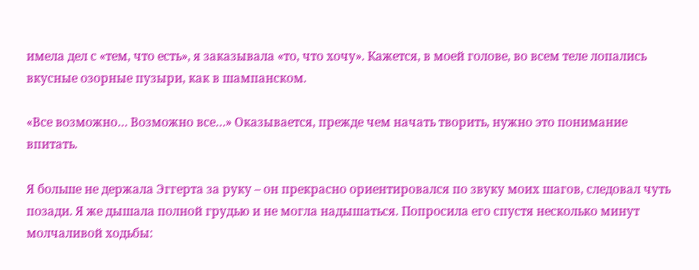имела дел с «тем, что есть», я заказывала «то, что хочу». Кажется, в моей голове, во всем теле лопались вкусные озорные пузыри, как в шампанском.

«Все возможно… Возможно все…» Оказывается, прежде чем начать творить, нужно это понимание впитать.

Я больше не держала Эггерта за руку – он прекрасно ориентировался по звуку моих шагов, следовал чуть позади. Я же дышала полной грудью и не могла надышаться. Попросила его спустя несколько минут молчаливой ходьбы: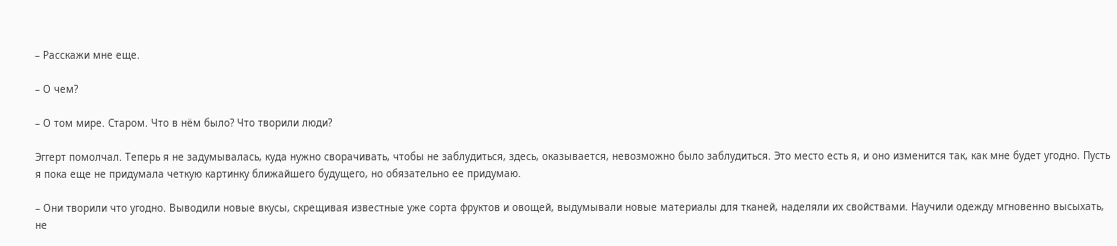– Расскажи мне еще.

– О чем?

– О том мире. Старом. Что в нём было? Что творили люди?

Эггерт помолчал. Теперь я не задумывалась, куда нужно сворачивать, чтобы не заблудиться, здесь, оказывается, невозможно было заблудиться. Это место есть я, и оно изменится так, как мне будет угодно. Пусть я пока еще не придумала четкую картинку ближайшего будущего, но обязательно ее придумаю.

– Они творили что угодно. Выводили новые вкусы, скрещивая известные уже сорта фруктов и овощей, выдумывали новые материалы для тканей, наделяли их свойствами. Научили одежду мгновенно высыхать, не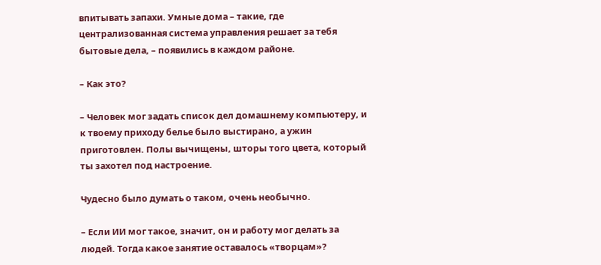впитывать запахи. Умные дома – такие, где централизованная система управления решает за тебя бытовые дела, – появились в каждом районе.

– Как это?

– Человек мог задать список дел домашнему компьютеру, и к твоему приходу белье было выстирано, а ужин приготовлен. Полы вычищены, шторы того цвета, который ты захотел под настроение.

Чудесно было думать о таком, очень необычно.

– Если ИИ мог такое, значит, он и работу мог делать за людей. Тогда какое занятие оставалось «творцам»?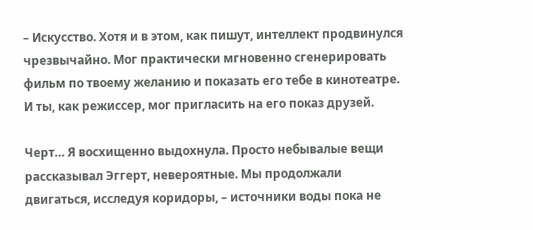– Искусство. Хотя и в этом, как пишут, интеллект продвинулся чрезвычайно. Мог практически мгновенно сгенерировать фильм по твоему желанию и показать его тебе в кинотеатре. И ты, как режиссер, мог пригласить на его показ друзей.

Черт… Я восхищенно выдохнула. Просто небывалые вещи рассказывал Эггерт, невероятные. Мы продолжали двигаться, исследуя коридоры, – источники воды пока не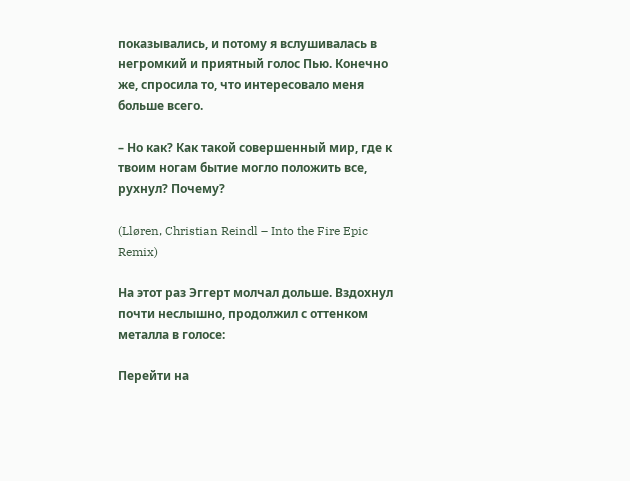показывались, и потому я вслушивалась в негромкий и приятный голос Пью. Конечно же, спросила то, что интересовало меня больше всего.

– Но как? Как такой совершенный мир, где к твоим ногам бытие могло положить все, рухнул? Почему?

(Lløren, Christian Reindl – Into the Fire Epic Remix)

На этот раз Эггерт молчал дольше. Вздохнул почти неслышно, продолжил с оттенком металла в голосе:

Перейти на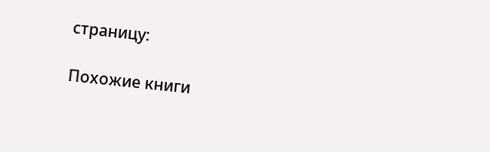страницу:

Похожие книги